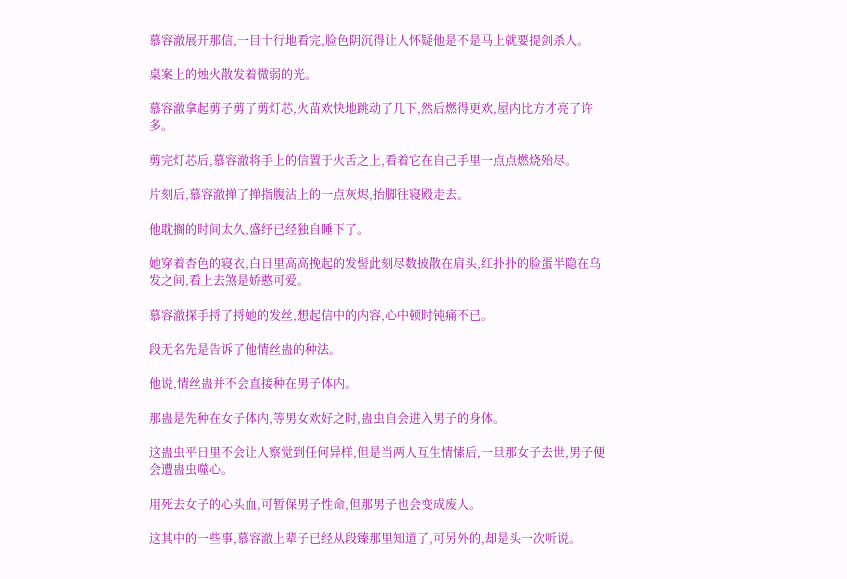慕容澈展开那信,一目十行地看完,脸色阴沉得让人怀疑他是不是马上就要提剑杀人。

桌案上的烛火散发着微弱的光。

慕容澈拿起剪子剪了剪灯芯,火苗欢快地跳动了几下,然后燃得更欢,屋内比方才亮了许多。

剪完灯芯后,慕容澈将手上的信置于火舌之上,看着它在自己手里一点点燃烧殆尽。

片刻后,慕容澈掸了掸指腹沾上的一点灰烬,抬脚往寝殿走去。

他耽搁的时间太久,盛纾已经独自睡下了。

她穿着杏色的寝衣,白日里高高挽起的发髻此刻尽数披散在肩头,红扑扑的脸蛋半隐在乌发之间,看上去煞是娇憨可爱。

慕容澈探手捋了捋她的发丝,想起信中的内容,心中顿时钝痛不已。

段无名先是告诉了他情丝蛊的种法。

他说,情丝蛊并不会直接种在男子体内。

那蛊是先种在女子体内,等男女欢好之时,蛊虫自会进入男子的身体。

这蛊虫平日里不会让人察觉到任何异样,但是当两人互生情愫后,一旦那女子去世,男子便会遭蛊虫噬心。

用死去女子的心头血,可暂保男子性命,但那男子也会变成废人。

这其中的一些事,慕容澈上辈子已经从段臻那里知道了,可另外的,却是头一次听说。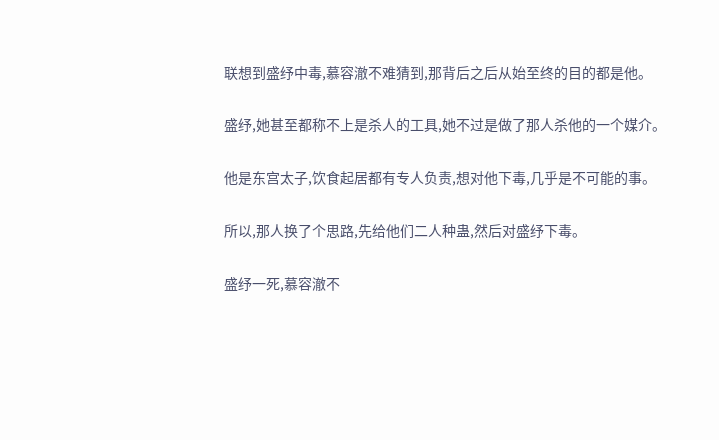联想到盛纾中毒,慕容澈不难猜到,那背后之后从始至终的目的都是他。

盛纾,她甚至都称不上是杀人的工具,她不过是做了那人杀他的一个媒介。

他是东宫太子,饮食起居都有专人负责,想对他下毒,几乎是不可能的事。

所以,那人换了个思路,先给他们二人种蛊,然后对盛纾下毒。

盛纾一死,慕容澈不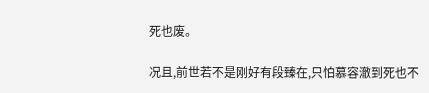死也废。

况且,前世若不是刚好有段臻在,只怕慕容澈到死也不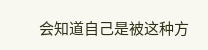会知道自己是被这种方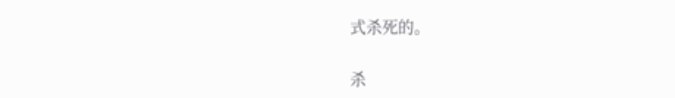式杀死的。

杀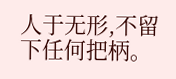人于无形,不留下任何把柄。